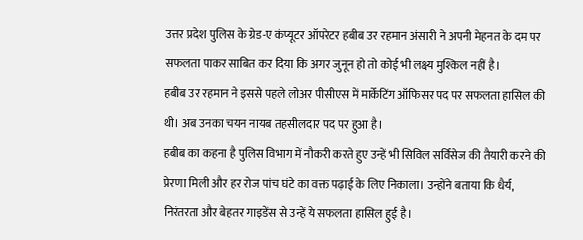उत्तर प्रदेश पुलिस के ग्रेड-ए कंप्यूटर ऑपरेटर हबीब उर रहमान अंसारी ने अपनी मेहनत के दम पर सफलता पाकर साबित कर दिया कि अगर जुनून हो तो कोई भी लक्ष्य मुश्किल नहीं है।
हबीब उर रहमान ने इससे पहले लोअर पीसीएस में मार्केटिंग ऑफिसर पद पर सफलता हासिल की थी। अब उनका चयन नायब तहसीलदार पद पर हुआ है।
हबीब का कहना है पुलिस विभाग में नौकरी करते हुए उन्हें भी सिविल सर्विसेज की तैयारी करने की प्रेरणा मिली और हर रोज पांच घंटे का वक्त पढ़ाई के लिए निकाला। उन्होंने बताया कि धैर्य, निरंतरता और बेहतर गाइडेंस से उन्हें ये सफलता हासिल हुई है।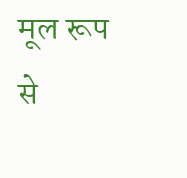मूल रूप से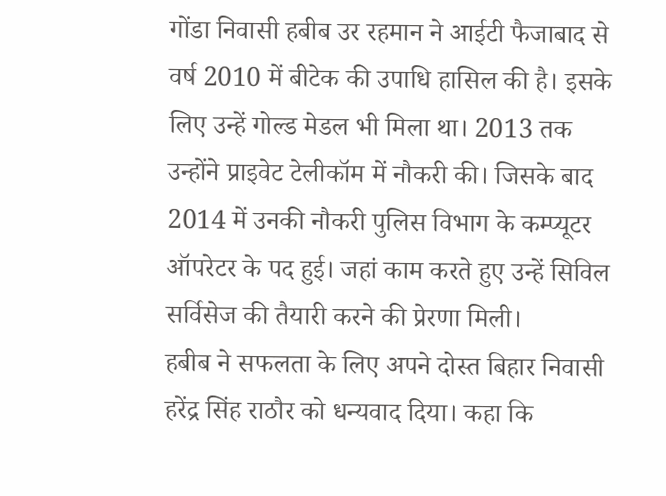गोंडा निवासी हबीब उर रहमान ने आईटी फैजाबाद से वर्ष 2010 में बीटेक की उपाधि हासिल की है। इसके लिए उन्हें गोल्ड मेडल भी मिला था। 2013 तक उन्होंने प्राइवेट टेलीकॉम में नौकरी की। जिसके बाद 2014 में उनकी नौकरी पुलिस विभाग के कम्प्यूटर ऑपरेटर के पद हुई। जहां काम करते हुए उन्हें सिविल सर्विसेज की तैयारी करने की प्रेरणा मिली।
हबीब ने सफलता के लिए अपने दोस्त बिहार निवासी हरेंद्र सिंह राठौर को धन्यवाद दिया। कहा कि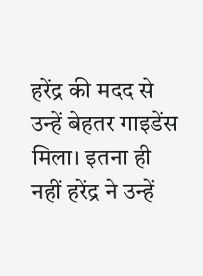हरेंद्र की मदद से उन्हें बेहतर गाइडेंस मिला। इतना ही नहीं हरेंद्र ने उन्हें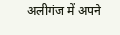अलीगंज में अपने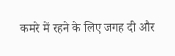कमरे में रहने के लिए जगह दी और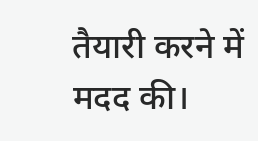तैयारी करने में मदद की।